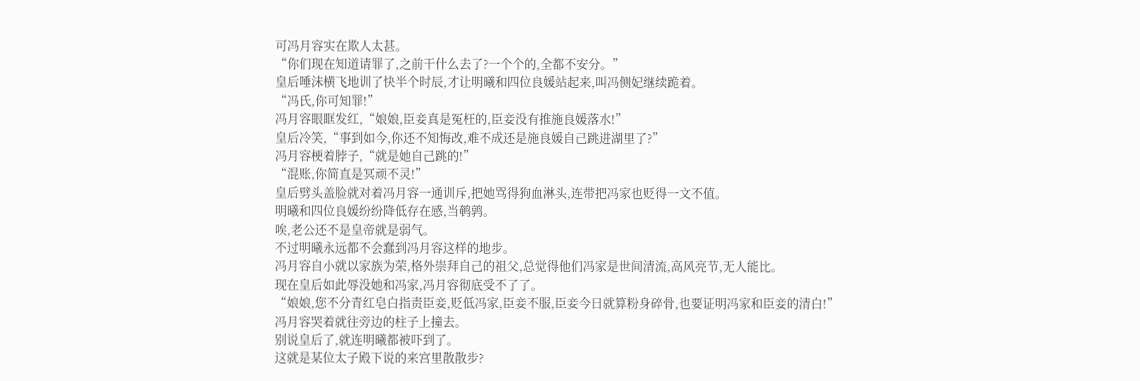可冯月容实在欺人太甚。
“你们现在知道请罪了,之前干什么去了?一个个的,全都不安分。”
皇后唾沫横飞地训了快半个时辰,才让明曦和四位良媛站起来,叫冯侧妃继续跪着。
“冯氏,你可知罪!”
冯月容眼眶发红,“娘娘,臣妾真是冤枉的,臣妾没有推施良媛落水!”
皇后冷笑,“事到如今,你还不知悔改,难不成还是施良媛自己跳进湖里了?”
冯月容梗着脖子,“就是她自己跳的!”
“混账,你简直是冥顽不灵!”
皇后劈头盖脸就对着冯月容一通训斥,把她骂得狗血淋头,连带把冯家也贬得一文不值。
明曦和四位良媛纷纷降低存在感,当鹌鹑。
唉,老公还不是皇帝就是弱气。
不过明曦永远都不会蠢到冯月容这样的地步。
冯月容自小就以家族为荣,格外崇拜自己的祖父,总觉得他们冯家是世间清流,高风亮节,无人能比。
现在皇后如此辱没她和冯家,冯月容彻底受不了了。
“娘娘,您不分青红皂白指责臣妾,贬低冯家,臣妾不服,臣妾今日就算粉身碎骨,也要证明冯家和臣妾的清白!”
冯月容哭着就往旁边的柱子上撞去。
别说皇后了,就连明曦都被吓到了。
这就是某位太子殿下说的来宫里散散步?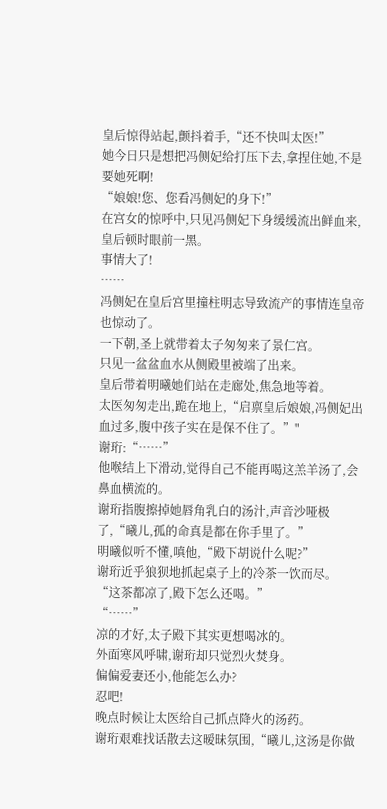皇后惊得站起,颤抖着手,“还不快叫太医!”
她今日只是想把冯侧妃给打压下去,拿捏住她,不是要她死啊!
“娘娘!您、您看冯侧妃的身下!”
在宫女的惊呼中,只见冯侧妃下身缓缓流出鲜血来,皇后顿时眼前一黑。
事情大了!
……
冯侧妃在皇后宫里撞柱明志导致流产的事情连皇帝也惊动了。
一下朝,圣上就带着太子匆匆来了景仁宫。
只见一盆盆血水从侧殿里被端了出来。
皇后带着明曦她们站在走廊处,焦急地等着。
太医匆匆走出,跪在地上,“启禀皇后娘娘,冯侧妃出血过多,腹中孩子实在是保不住了。”"
谢珩:“……”
他喉结上下滑动,觉得自己不能再喝这羔羊汤了,会鼻血横流的。
谢珩指腹擦掉她唇角乳白的汤汁,声音沙哑极了,“曦儿,孤的命真是都在你手里了。”
明曦似听不懂,嗔他,“殿下胡说什么呢?”
谢珩近乎狼狈地抓起桌子上的冷茶一饮而尽。
“这茶都凉了,殿下怎么还喝。”
“……”
凉的才好,太子殿下其实更想喝冰的。
外面寒风呼啸,谢珩却只觉烈火焚身。
偏偏爱妻还小,他能怎么办?
忍吧!
晚点时候让太医给自己抓点降火的汤药。
谢珩艰难找话散去这暧昧氛围,“曦儿,这汤是你做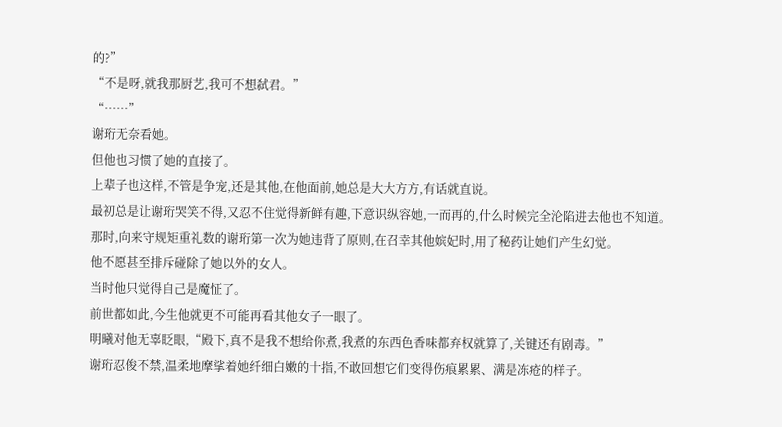的?”
“不是呀,就我那厨艺,我可不想弑君。”
“……”
谢珩无奈看她。
但他也习惯了她的直接了。
上辈子也这样,不管是争宠,还是其他,在他面前,她总是大大方方,有话就直说。
最初总是让谢珩哭笑不得,又忍不住觉得新鲜有趣,下意识纵容她,一而再的,什么时候完全沦陷进去他也不知道。
那时,向来守规矩重礼数的谢珩第一次为她违背了原则,在召幸其他嫔妃时,用了秘药让她们产生幻觉。
他不愿甚至排斥碰除了她以外的女人。
当时他只觉得自己是魔怔了。
前世都如此,今生他就更不可能再看其他女子一眼了。
明曦对他无辜眨眼,“殿下,真不是我不想给你煮,我煮的东西色香味都弃权就算了,关键还有剧毒。”
谢珩忍俊不禁,温柔地摩挲着她纤细白嫩的十指,不敢回想它们变得伤痕累累、满是冻疮的样子。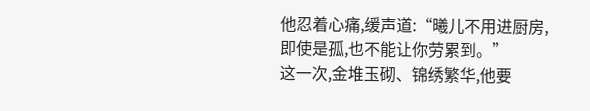他忍着心痛,缓声道:“曦儿不用进厨房,即使是孤,也不能让你劳累到。”
这一次,金堆玉砌、锦绣繁华,他要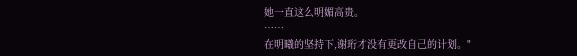她一直这么明媚高贵。
……
在明曦的坚持下,谢珩才没有更改自己的计划。"